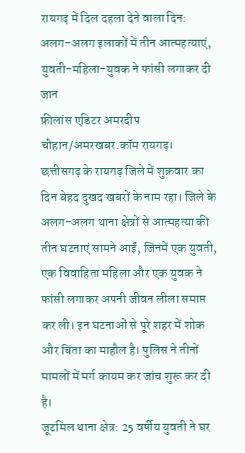रायगढ़ में दिल दहला देने वाला दिन: अलग-अलग इलाकों में तीन आत्महत्याएं, युवती-महिला-युवक ने फांसी लगाकर दी जान
फ्रीलांस एडिटर अमरदीप चौहान/अमरखबर.कॉम रायगढ़।
छत्तीसगढ़ के रायगढ़ जिले में शुक्रवार का दिन बेहद दुखद खबरों के नाम रहा। जिले के अलग-अलग थाना क्षेत्रों से आत्महत्या की तीन घटनाएं सामने आईं, जिनमें एक युवती, एक विवाहिता महिला और एक युवक ने फांसी लगाकर अपनी जीवन लीला समाप्त कर ली। इन घटनाओं से पूरे शहर में शोक और चिंता का माहौल है। पुलिस ने तीनों मामलों में मर्ग कायम कर जांच शुरू कर दी है।
जूटमिल थाना क्षेत्र: 25 वर्षीय युवती ने घर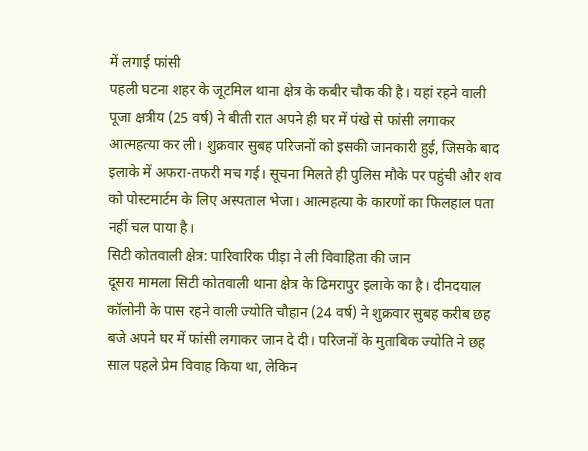में लगाई फांसी
पहली घटना शहर के जूटमिल थाना क्षेत्र के कबीर चौक की है। यहां रहने वाली पूजा क्षत्रीय (25 वर्ष) ने बीती रात अपने ही घर में पंखे से फांसी लगाकर आत्महत्या कर ली। शुक्रवार सुबह परिजनों को इसकी जानकारी हुई, जिसके बाद इलाके में अफरा-तफरी मच गई। सूचना मिलते ही पुलिस मौके पर पहुंची और शव को पोस्टमार्टम के लिए अस्पताल भेजा। आत्महत्या के कारणों का फिलहाल पता नहीं चल पाया है।
सिटी कोतवाली क्षेत्र: पारिवारिक पीड़ा ने ली विवाहिता की जान
दूसरा मामला सिटी कोतवाली थाना क्षेत्र के ढिमरापुर इलाके का है। दीनदयाल कॉलोनी के पास रहने वाली ज्योति चौहान (24 वर्ष) ने शुक्रवार सुबह करीब छह बजे अपने घर में फांसी लगाकर जान दे दी। परिजनों के मुताबिक ज्योति ने छह साल पहले प्रेम विवाह किया था, लेकिन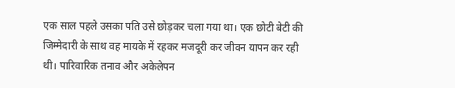एक साल पहले उसका पति उसे छोड़कर चला गया था। एक छोटी बेटी की जिम्मेदारी के साथ वह मायके में रहकर मजदूरी कर जीवन यापन कर रही थी। पारिवारिक तनाव और अकेलेपन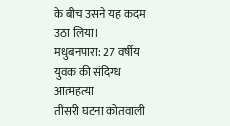के बीच उसने यह कदम उठा लिया।
मधुबनपारा: 27 वर्षीय युवक की संदिग्ध आत्महत्या
तीसरी घटना कोतवाली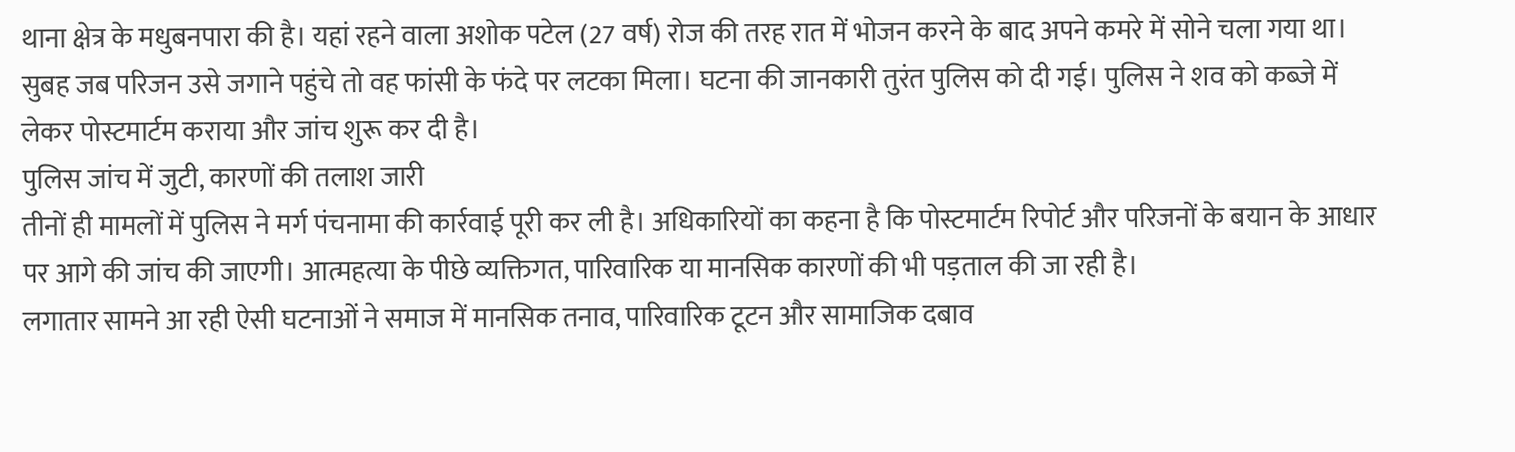थाना क्षेत्र के मधुबनपारा की है। यहां रहने वाला अशोक पटेल (27 वर्ष) रोज की तरह रात में भोजन करने के बाद अपने कमरे में सोने चला गया था। सुबह जब परिजन उसे जगाने पहुंचे तो वह फांसी के फंदे पर लटका मिला। घटना की जानकारी तुरंत पुलिस को दी गई। पुलिस ने शव को कब्जे में लेकर पोस्टमार्टम कराया और जांच शुरू कर दी है।
पुलिस जांच में जुटी, कारणों की तलाश जारी
तीनों ही मामलों में पुलिस ने मर्ग पंचनामा की कार्रवाई पूरी कर ली है। अधिकारियों का कहना है कि पोस्टमार्टम रिपोर्ट और परिजनों के बयान के आधार पर आगे की जांच की जाएगी। आत्महत्या के पीछे व्यक्तिगत, पारिवारिक या मानसिक कारणों की भी पड़ताल की जा रही है।
लगातार सामने आ रही ऐसी घटनाओं ने समाज में मानसिक तनाव, पारिवारिक टूटन और सामाजिक दबाव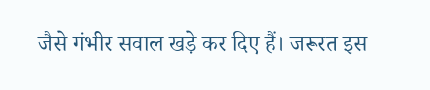जैसे गंभीर सवाल खड़े कर दिए हैं। जरूरत इस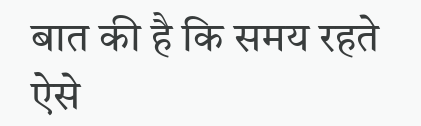बात की है कि समय रहते ऐसे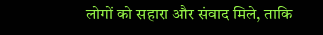लोगों को सहारा और संवाद मिले, ताकि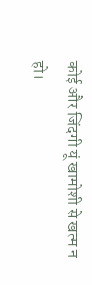कोई और जिंदगी यूं खामोशी से खत्म न हो।